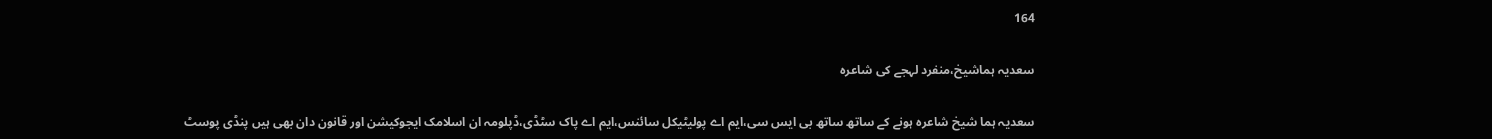164

سعدیہ ہماشیخ،منفرد لہجے کی شاعرہ

سعدیہ ہما شیخ شاعرہ ہونے کے ساتھ ساتھ بی ایس سی،ایم اے پولیٹیکل سائنس،ایم اے پاک سٹڈی،ڈپلومہ ان اسلامک ایجوکیشن اور قانون دان بھی ہیں پنڈی پوسٹ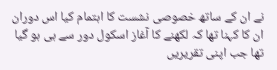نے ان کے ساتھ خصوصی نشست کا اہتمام کیا اس دوران ان کا کہنا تھا کہ لکھنے کا آغاز اسکول دور سے ہی ہو گیا تھا جب اپنی تقریریں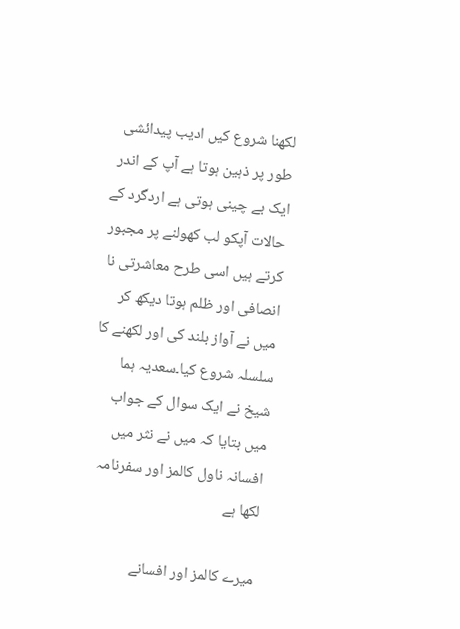لکھنا شروع کیں ادیب پیدائشی طور پر ذہین ہوتا ہے آپ کے اندر ایک بے چینی ہوتی ہے اردگرد کے حالات آپکو لب کھولنے پر مجبور کرتے ہیں اسی طرح معاشرتی نا انصافی اور ظلم ہوتا دیکھ کر میں نے آواز بلند کی اور لکھنے کا سلسلہ شروع کیا۔سعدیہ ہما شیخ نے ایک سوال کے جواب میں بتایا کہ میں نے نثر میں افسانہ ناول کالمز اور سفرنامہ لکھا ہے

میرے کالمز اور افسانے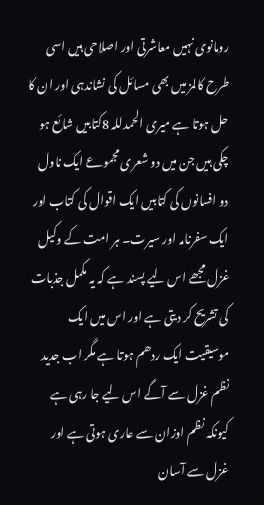رومانوی نہیں معاشرتی اور اصلاحی ہیں اسی طرح کالمز میں بھی مسائل کی نشاندہی اور ان کا حل ہوتا ہے میری الحمدللہ 8کتابیں شائع ہو چکی ہیں جن میں دو شعری مجموعے ایک ناول دو افسانوں کی کتابیں ایک اقوال کی کتاب اور ایک سفرنامہ اور سیرت۔ ہر امت کے وکیل غزل مجھے اس لیے پسند ہے کہ یہ مکمل جذبات کی تشریح کر دیتی ہے اور اس میں ایک موسیقیت ایک ردھم ہوتا ہے مگر اب جدید نظم غزل سے آگے اس لیے جا رہی ہے کیونکہ نظم اوزان سے عاری ہوتی ہے اور غزل سے آسان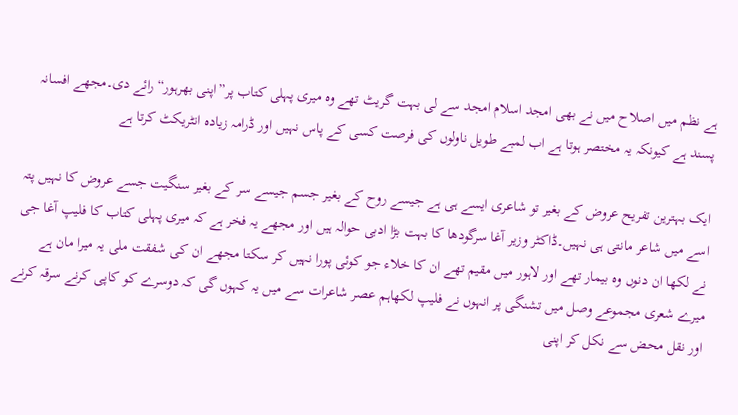ہے نظم میں اصلاح میں نے بھی امجد اسلام امجد سے لی بہت گریٹ تھے وہ میری پہلی کتاب پر”اپنی بھرہور“رائے دی۔مجھے افسانہ پسند ہے کیونکہ یہ مختصر ہوتا ہے اب لمبے طویل ناولوں کی فرصت کسی کے پاس نہیں اور ڈرامہ زیادہ انٹریکٹ کرتا ہے

ایک بہترین تفریح عروض کے بغیر تو شاعری ایسے ہی ہے جیسے روح کے بغیر جسم جیسے سر کے بغیر سنگیت جسے عروض کا نہیں پتہ اسے میں شاعر مانتی ہی نہیں۔ڈاکٹر وزیر آغا سرگودھا کا بہت بڑا ادبی حوالہ ہیں اور مجھے یہ فخر ہے کہ میری پہلی کتاب کا فلیپ آغا جی نے لکھا ان دنوں وہ بیمار تھے اور لاہور میں مقیم تھے ان کا خلاء جو کوئی پورا نہیں کر سکتا مجھے ان کی شفقت ملی یہ میرا مان ہے میرے شعری مجموعے وصل میں تشنگی پر انہوں نے فلیپ لکھاہم عصر شاعرات سے میں یہ کہوں گی کہ دوسرے کو کاپی کرنے سرقہ کرنے اور نقل محض سے نکل کر اپنی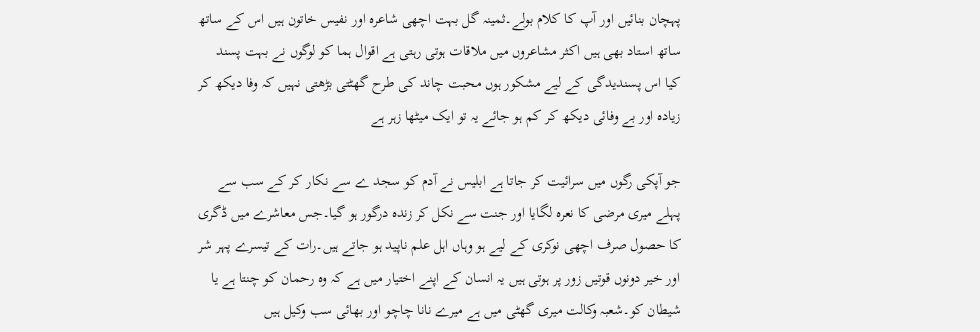پہچان بنائیں اور آپ کا کلام بولے۔ثمینہ گل بہت اچھی شاعرہ اور نفیس خاتون ہیں اس کے ساتھ ساتھ استاد بھی ہیں اکثر مشاعروں میں ملاقات ہوتی رہتی ہے اقوال ہما کو لوگوں نے بہت پسند کیا اس پسندیدگی کے لیے مشکور ہوں محبت چاند کی طرح گھٹتی بڑھتی نہیں کہ وفا دیکھ کر زیادہ اور بے وفائی دیکھ کر کم ہو جائے یہ تو ایک میٹھا زہر ہے

جو آپکی رگوں میں سرائیت کر جاتا ہے ابلیس نے آدم کو سجد ے سے نکار کر کے سب سے پہلے میری مرضی کا نعرہ لگایا اور جنت سے نکل کر زندہ درگور ہو گیا۔جس معاشرے میں ڈگری کا حصول صرف اچھی نوکری کے لیے ہو وہاں اہل علم ناپید ہو جاتے ہیں۔رات کے تیسرے پہر شر اور خیر دونوں قوتیں زور پر ہوتی ہیں یہ انسان کے اپنے اختیار میں ہے کہ وہ رحمان کو چنتا ہے یا شیطان کو۔شعبہ وکالت میری گھٹی میں ہے میرے نانا چاچو اور بھائی سب وکیل ہیں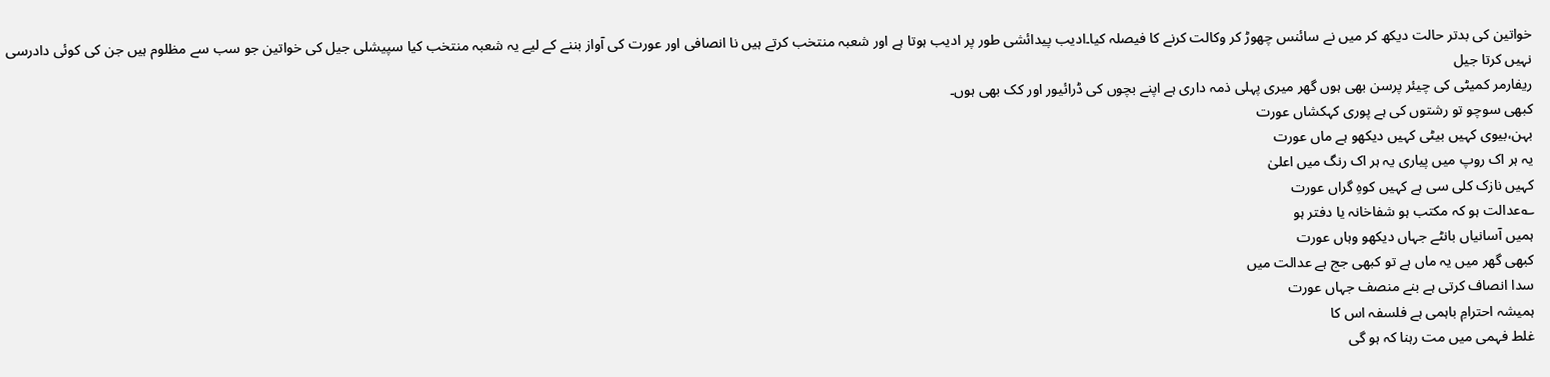خواتین کی بدتر حالت دیکھ کر میں نے سائنس چھوڑ کر وکالت کرنے کا فیصلہ کیا۔ادیب پیدائشی طور پر ادیب ہوتا ہے اور شعبہ منتخب کرتے ہیں نا انصافی اور عورت کی آواز بننے کے لیے یہ شعبہ منتخب کیا سپیشلی جیل کی خواتین جو سب سے مظلوم ہیں جن کی کوئی دادرسی نہیں کرتا جیل
ریفارمر کمیٹی کی چیئر پرسن بھی ہوں گھر میری پہلی ذمہ داری ہے اپنے بچوں کی ڈرائیور اور کک بھی ہوں۔
کبھی سوچو تو رشتوں کی ہے پوری کہکشاں عورت
بہن،بیوی کہیں بیٹی کہیں دیکھو ہے ماں عورت
یہ ہر اک روپ میں پیاری یہ ہر اک رنگ میں اعلیٰ
کہیں نازک کلی سی ہے کہیں کوہِ گراں عورت
؎عدالت ہو کہ مکتب ہو شفاخانہ یا دفتر ہو
ہمیں آسانیاں بانٹے جہاں دیکھو وہاں عورت
کبھی گھر میں یہ ماں ہے تو کبھی جج ہے عدالت میں
سدا انصاف کرتی ہے بنے منصف جہاں عورت
ہمیشہ احترامِ باہمی ہے فلسفہ اس کا
غلط فہمی میں مت رہنا کہ ہو گی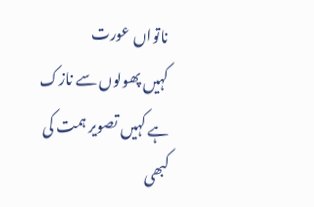ناتواں عورت
کہیں پھولوں سے نازک ہے کہیں تصویر ہمت کی
کبھی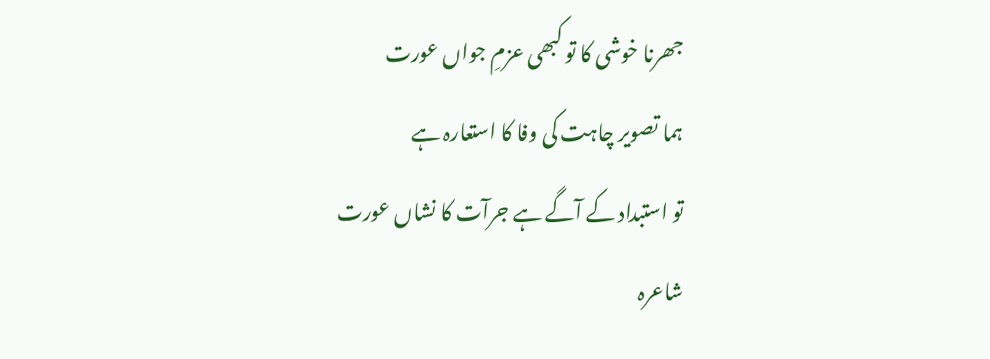جھرنا خوشی کا تو کبھی عزمِ جواں عورت
ہما تصویر چاہت کی وفا کا استعارہ ہے
تو استبداد کے آگے ہے جرآت کا نشاں عورت
شاعرہ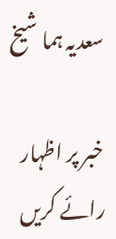سعدیہ ہما شیخ

خبر پر اظہار رائے کریں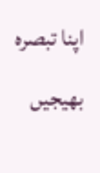اپنا تبصرہ بھیجیں